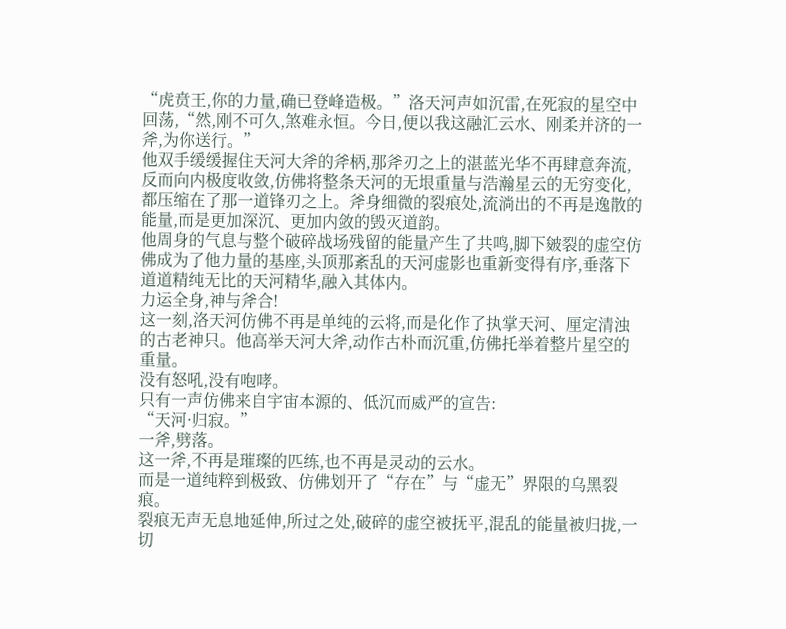“虎贲王,你的力量,确已登峰造极。”洛天河声如沉雷,在死寂的星空中回荡,“然,刚不可久,煞难永恒。今日,便以我这融汇云水、刚柔并济的一斧,为你送行。”
他双手缓缓握住天河大斧的斧柄,那斧刃之上的湛蓝光华不再肆意奔流,反而向内极度收敛,仿佛将整条天河的无垠重量与浩瀚星云的无穷变化,都压缩在了那一道锋刃之上。斧身细微的裂痕处,流淌出的不再是逸散的能量,而是更加深沉、更加内敛的毁灭道韵。
他周身的气息与整个破碎战场残留的能量产生了共鸣,脚下皴裂的虚空仿佛成为了他力量的基座,头顶那紊乱的天河虚影也重新变得有序,垂落下道道精纯无比的天河精华,融入其体内。
力运全身,神与斧合!
这一刻,洛天河仿佛不再是单纯的云将,而是化作了执掌天河、厘定清浊的古老神只。他高举天河大斧,动作古朴而沉重,仿佛托举着整片星空的重量。
没有怒吼,没有咆哮。
只有一声仿佛来自宇宙本源的、低沉而威严的宣告:
“天河·归寂。”
一斧,劈落。
这一斧,不再是璀璨的匹练,也不再是灵动的云水。
而是一道纯粹到极致、仿佛划开了“存在”与“虚无”界限的乌黑裂痕。
裂痕无声无息地延伸,所过之处,破碎的虚空被抚平,混乱的能量被归拢,一切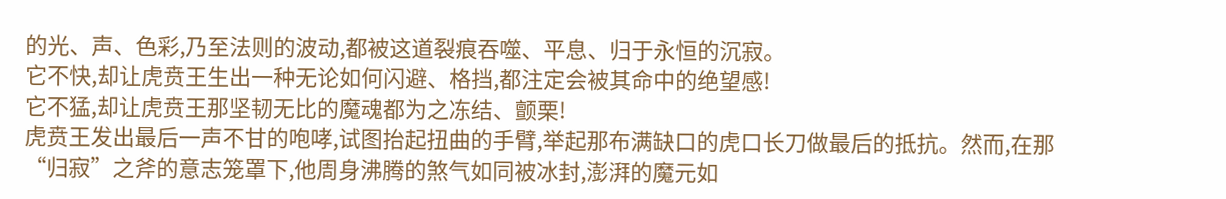的光、声、色彩,乃至法则的波动,都被这道裂痕吞噬、平息、归于永恒的沉寂。
它不快,却让虎贲王生出一种无论如何闪避、格挡,都注定会被其命中的绝望感!
它不猛,却让虎贲王那坚韧无比的魔魂都为之冻结、颤栗!
虎贲王发出最后一声不甘的咆哮,试图抬起扭曲的手臂,举起那布满缺口的虎口长刀做最后的抵抗。然而,在那“归寂”之斧的意志笼罩下,他周身沸腾的煞气如同被冰封,澎湃的魔元如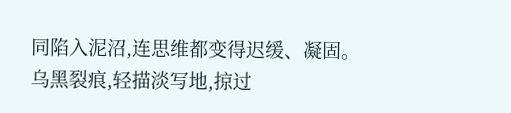同陷入泥沼,连思维都变得迟缓、凝固。
乌黑裂痕,轻描淡写地,掠过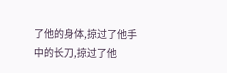了他的身体,掠过了他手中的长刀,掠过了他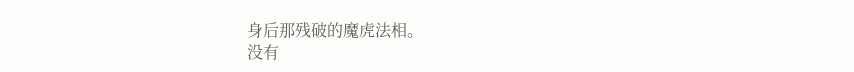身后那残破的魔虎法相。
没有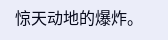惊天动地的爆炸。